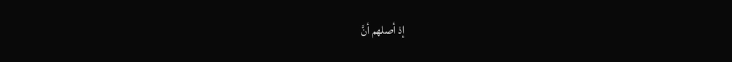إذ أصلهم أنَّ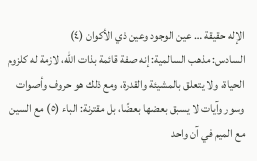الإله حقيقة … عين الوجود وعين ذي الأكوان (٤)
السادس: مذهب السالمية: إنه صفة قائمة بذات الله، لازمة له كلزوم الحياة، ولا يتعلق بالمشيئة والقدرة، ومع ذلك هو حروف وأصوات وسور وآيات لا يسبق بعضها بعضًا، بل مقترنة: الباء (٥) مع السين مع الميم في آن واحد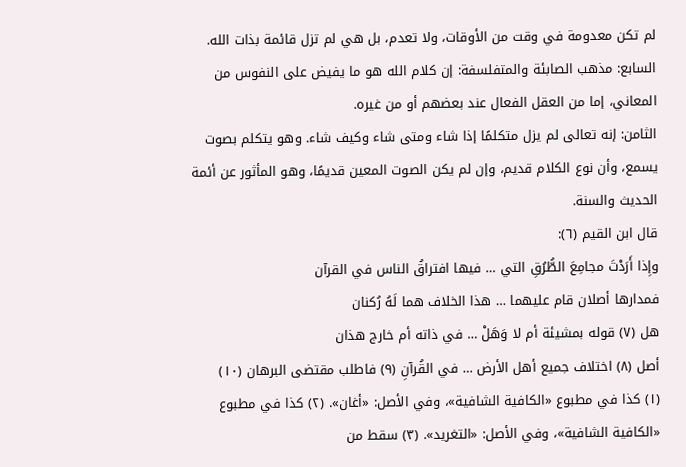لم تكن معدومة في وقت من الأوقات، ولا تعدم، بل هي لم تزل قائمة بذات الله.
السابع: مذهب الصابئة والمتفلسفة: إن كلام الله هو ما يفيض على النفوس من المعاني، إما من العقل الفعال عند بعضهم أو من غيره.
الثامن: إنه تعالى لم يزل متكلمًا إذا شاء ومتى شاء وكيف شاء. وهو يتكلم بصوت يسمع، وأن نوع الكلام قديم، وإن لم يكن الصوت المعين قديمًا، وهو المأثور عن أئمة الحديث والسنة.
قال ابن القيم (٦):
وإِذا أَرَدْتَ مجامِعَ الطُّرُقِ التي … فيها افتراقُ الناس في القرآن
فمدارها أصلان قام عليهما … هذا الخلاف هما لَهُ رُكنان
هل (٧) قوله بمشيئة أم لا وَهَلْ … في ذاته أم خارج هذان
أصل (٨) اختلاف جميع أهل الأرض … في القُرآنِ (٩) فاطلب مقتضى البرهان (١٠)
(١) كذا في مطبوع «الكافية الشافية»، وفي الأصل: «أغان». (٢) كذا في مطبوع «الكافية الشافية»، وفي الأصل: «التغريد». (٣) سقط من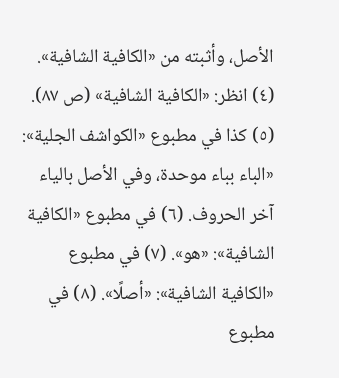الأصل، وأثبته من «الكافية الشافية». (٤) انظر: «الكافية الشافية» (ص ٨٧). (٥) كذا في مطبوع «الكواشف الجلية»: «الباء بباء موحدة، وفي الأصل بالياء آخر الحروف. (٦) في مطبوع «الكافية الشافية»: «هو». (٧) في مطبوع «الكافية الشافية»: «أصلًا». (٨) في مطبوع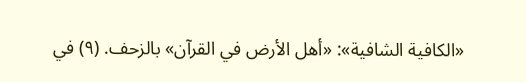«الكافية الشافية»: «أهل الأرض في القرآن» بالزحف. (٩) في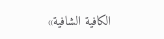الكافية الشافية»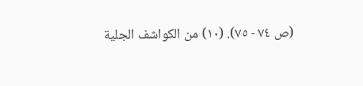(ص ٧٤ - ٧٥). (١٠) من الكواشف الجلية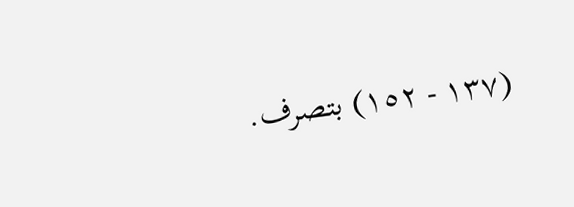(١٣٧ - ١٥٢) بتصرف.